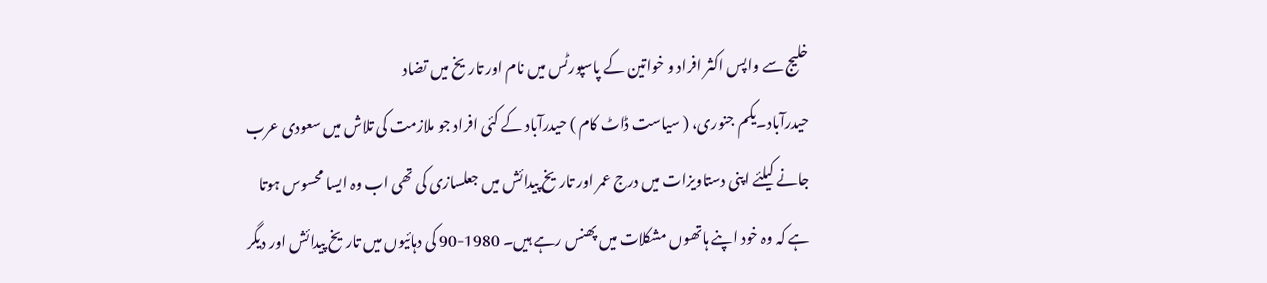خلیج سے واپس اکثر افراد و خواتین کے پاسپورٹس میں نام اور تاریخ میں تضاد
حیدرآباد۔یکم جنوری، ( سیاست ڈاٹ کام ) حیدرآباد کے کئی افراد جو ملازمت کی تلاش میں سعودی عرب جانے کیلئے اپنی دستاویزات میں درج عمر اور تاریخ پیدائش میں جعلسازی کی تھی اب وہ ایسا محسوس ہوتا ہے کہ وہ خود اپنے ہاتھوں مشکلات میں پھنس رہے ہیں۔ 1980-90 کی دہائیوں میں تاریخ پیدائش اور دیگر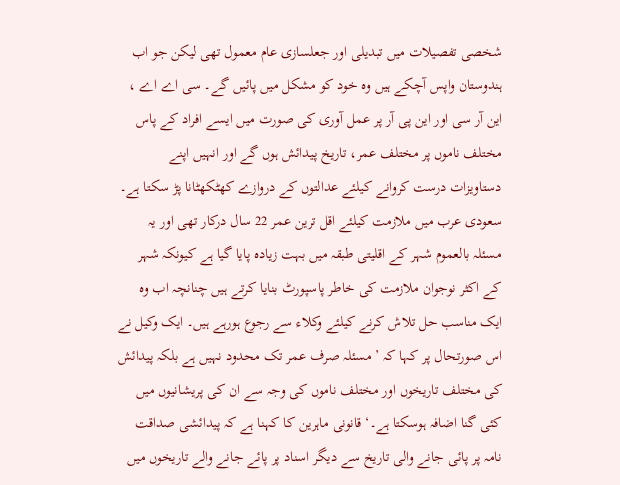شخصی تفصیلات میں تبدیلی اور جعلسازی عام معمول تھی لیکن جو اب ہندوستان واپس آچکے ہیں وہ خود کو مشکل میں پائیں گے۔ سی اے اے ، این آر سی اور این پی آر پر عمل آوری کی صورت میں ایسے افراد کے پاس مختلف ناموں پر مختلف عمر، تاریخ پیدائش ہوں گے اور انہیں اپنے دستاویزات درست کروانے کیلئے عدالتوں کے دروازے کھٹکھٹانا پڑ سکتا ہے۔ سعودی عرب میں ملازمت کیلئے اقل ترین عمر 22 سال درکار تھی اور یہ مسئلہ بالعموم شہر کے اقلیتی طبقہ میں بہت زیادہ پایا گیا ہے کیونکہ شہر کے اکثر نوجوان ملازمت کی خاطر پاسپورٹ بنایا کرتے ہیں چنانچہ اب وہ ایک مناسب حل تلاش کرنے کیلئے وکلاء سے رجوع ہورہے ہیں۔ ایک وکیل نے اس صورتحال پر کہا کہ ’ مسئلہ صرف عمر تک محدود نہیں ہے بلکہ پیدائش کی مختلف تاریخوں اور مختلف ناموں کی وجہ سے ان کی پریشانیوں میں کئی گنا اضافہ ہوسکتا ہے۔‘ قانونی ماہرین کا کہنا ہے کہ پیدائشی صداقت نامہ پر پائی جانے والی تاریخ سے دیگر اسناد پر پائے جانے والے تاریخوں میں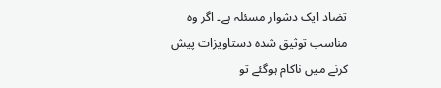تضاد ایک دشوار مسئلہ ہے۔ اگر وہ مناسب توثیق شدہ دستاویزات پیش کرنے میں ناکام ہوگئے تو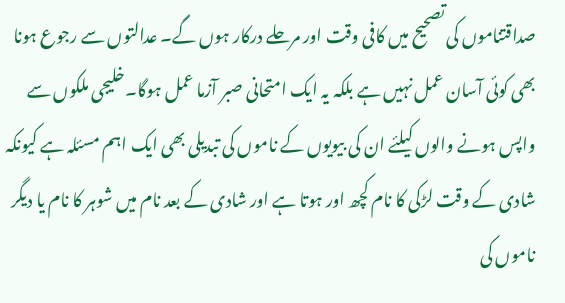صداقتناموں کی تصحیح میں کافی وقت اور مرحلے درکار ہوں گے۔ عدالتوں سے رجوع ہونا بھی کوئی آسان عمل نہیں ہے بلکہ یہ ایک امتحانی صبر آزما عمل ہوگا۔خلیجی ملکوں سے واپس ہونے والوں کیلئے ان کی بیویوں کے ناموں کی تبدیلی بھی ایک اہم مسئلہ ہے کیونکہ شادی کے وقت لڑکی کا نام کچھ اور ہوتا ہے اور شادی کے بعد نام میں شوہر کا نام یا دیگر ناموں کی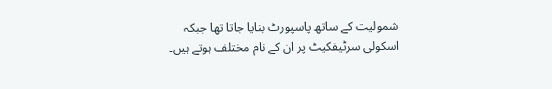شمولیت کے ساتھ پاسپورٹ بنایا جاتا تھا جبکہ اسکولی سرٹیفکیٹ پر ان کے نام مختلف ہوتے ہیں۔